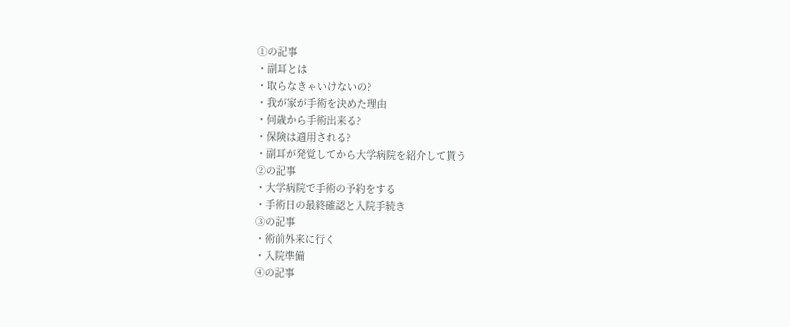①の記事
・副耳とは
・取らなきゃいけないの?
・我が家が手術を決めた理由
・何歳から手術出来る?
・保険は適用される?
・副耳が発覚してから大学病院を紹介して貰う
②の記事
・大学病院で手術の予約をする
・手術日の最終確認と入院手続き
③の記事
・術前外来に行く
・入院準備
④の記事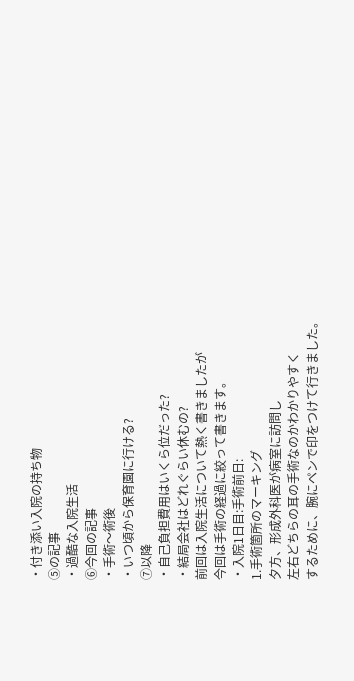・付き添い入院の持ち物
⑤の記事
・過酷な入院生活
⑥今回の記事
・手術〜術後
・いつ頃から保育園に行ける?
⑦以降
・自己負担費用はいくら位だった?
・結局会社はどれぐらい休むの?
前回は入院生活について熱く書きましたが
今回は手術の経過に絞って書きます。
・入院1日目:手術前日:
1.手術箇所のマーキング
夕方、形成外科医が病室に訪問し
左右どちらの耳の手術なのかわかりやすく
するために、腕にペンで印をつけて行きました。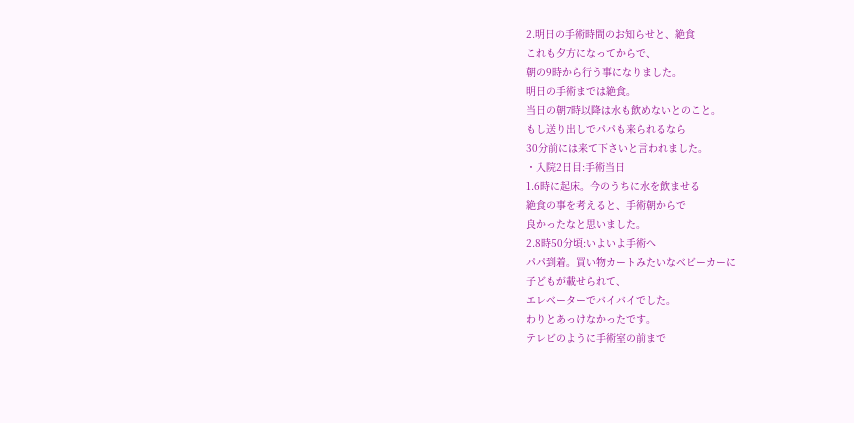2.明日の手術時間のお知らせと、絶食
これも夕方になってからで、
朝の9時から行う事になりました。
明日の手術までは絶食。
当日の朝7時以降は水も飲めないとのこと。
もし送り出しでパパも来られるなら
30分前には来て下さいと言われました。
・入院2日目:手術当日
1.6時に起床。今のうちに水を飲ませる
絶食の事を考えると、手術朝からで
良かったなと思いました。
2.8時50分頃:いよいよ手術へ
パパ到着。買い物カートみたいなベビーカーに
子どもが載せられて、
エレベーターでバイバイでした。
わりとあっけなかったです。
テレビのように手術室の前まで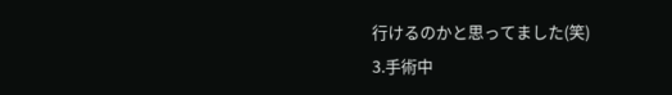行けるのかと思ってました(笑)
3.手術中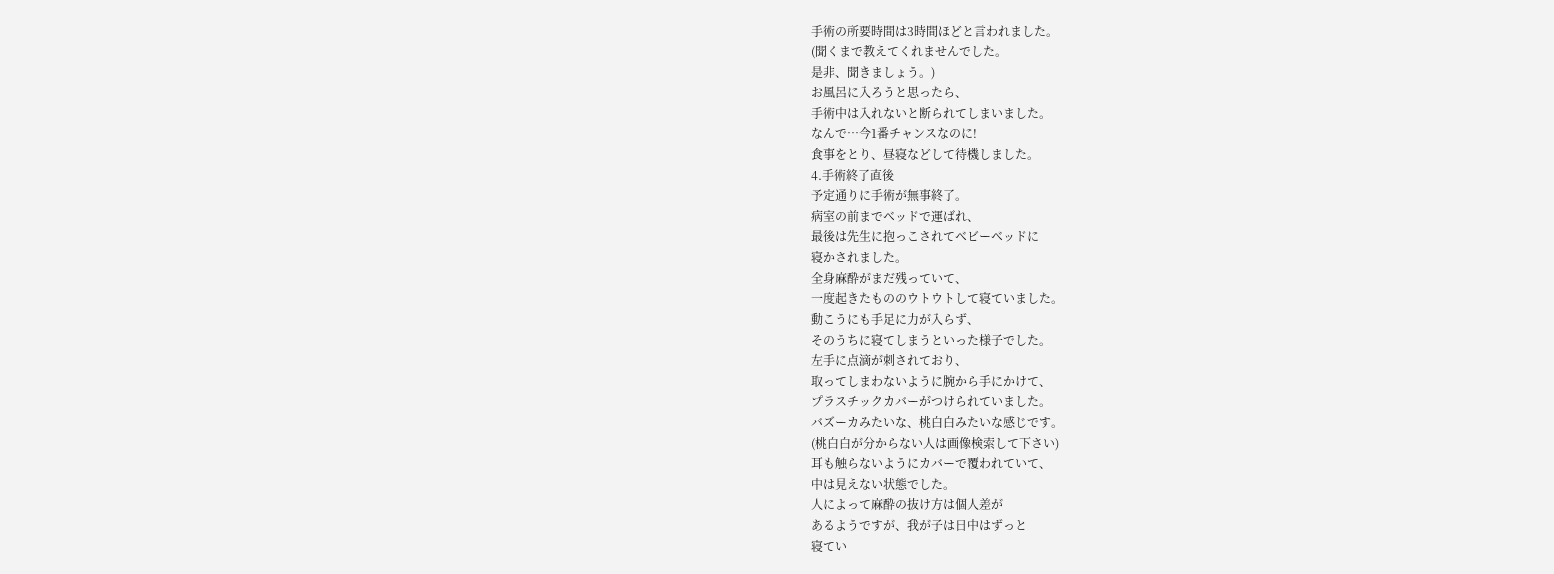手術の所要時間は3時間ほどと言われました。
(聞くまで教えてくれませんでした。
是非、聞きましょう。)
お風呂に入ろうと思ったら、
手術中は入れないと断られてしまいました。
なんで…今1番チャンスなのに!
食事をとり、昼寝などして待機しました。
4.手術終了直後
予定通りに手術が無事終了。
病室の前までベッドで運ばれ、
最後は先生に抱っこされてベビーベッドに
寝かされました。
全身麻酔がまだ残っていて、
一度起きたもののウトウトして寝ていました。
動こうにも手足に力が入らず、
そのうちに寝てしまうといった様子でした。
左手に点滴が刺されており、
取ってしまわないように腕から手にかけて、
プラスチックカバーがつけられていました。
バズーカみたいな、桃白白みたいな感じです。
(桃白白が分からない人は画像検索して下さい)
耳も触らないようにカバーで覆われていて、
中は見えない状態でした。
人によって麻酔の抜け方は個人差が
あるようですが、我が子は日中はずっと
寝てい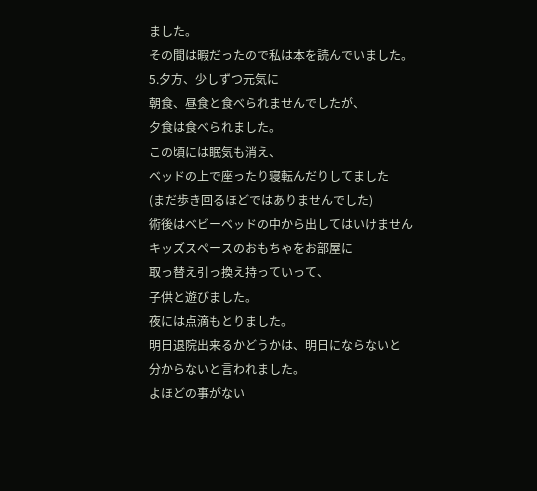ました。
その間は暇だったので私は本を読んでいました。
5.夕方、少しずつ元気に
朝食、昼食と食べられませんでしたが、
夕食は食べられました。
この頃には眠気も消え、
ベッドの上で座ったり寝転んだりしてました
(まだ歩き回るほどではありませんでした)
術後はベビーベッドの中から出してはいけません
キッズスペースのおもちゃをお部屋に
取っ替え引っ換え持っていって、
子供と遊びました。
夜には点滴もとりました。
明日退院出来るかどうかは、明日にならないと
分からないと言われました。
よほどの事がない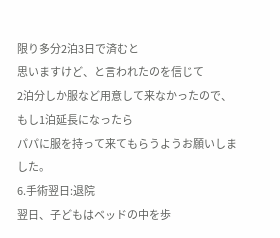限り多分2泊3日で済むと
思いますけど、と言われたのを信じて
2泊分しか服など用意して来なかったので、
もし1泊延長になったら
パパに服を持って来てもらうようお願いしました。
6.手術翌日:退院
翌日、子どもはベッドの中を歩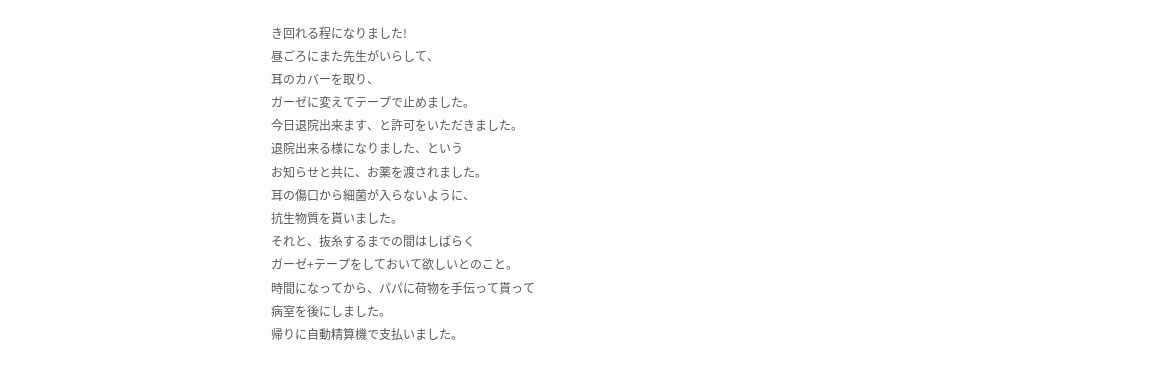き回れる程になりました!
昼ごろにまた先生がいらして、
耳のカバーを取り、
ガーゼに変えてテープで止めました。
今日退院出来ます、と許可をいただきました。
退院出来る様になりました、という
お知らせと共に、お薬を渡されました。
耳の傷口から細菌が入らないように、
抗生物質を貰いました。
それと、抜糸するまでの間はしばらく
ガーゼ+テープをしておいて欲しいとのこと。
時間になってから、パパに荷物を手伝って貰って
病室を後にしました。
帰りに自動精算機で支払いました。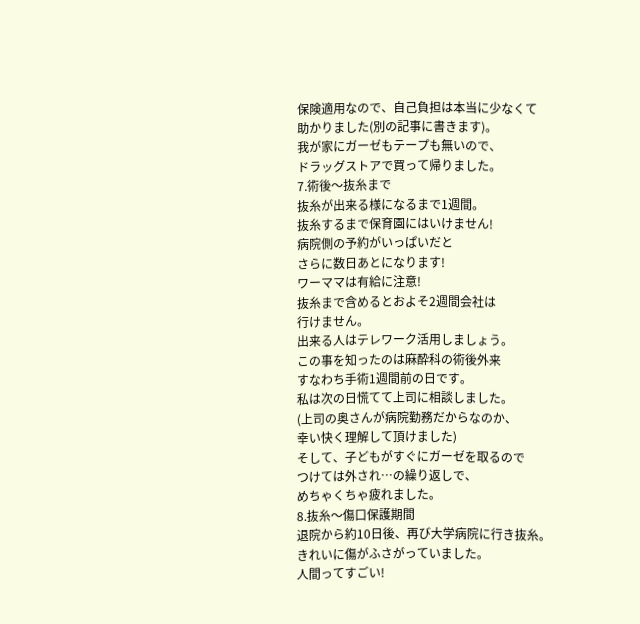保険適用なので、自己負担は本当に少なくて
助かりました(別の記事に書きます)。
我が家にガーゼもテープも無いので、
ドラッグストアで買って帰りました。
7.術後〜抜糸まで
抜糸が出来る様になるまで1週間。
抜糸するまで保育園にはいけません!
病院側の予約がいっぱいだと
さらに数日あとになります!
ワーママは有給に注意!
抜糸まで含めるとおよそ2週間会社は
行けません。
出来る人はテレワーク活用しましょう。
この事を知ったのは麻酔科の術後外来
すなわち手術1週間前の日です。
私は次の日慌てて上司に相談しました。
(上司の奥さんが病院勤務だからなのか、
幸い快く理解して頂けました)
そして、子どもがすぐにガーゼを取るので
つけては外され…の繰り返しで、
めちゃくちゃ疲れました。
8.抜糸〜傷口保護期間
退院から約10日後、再び大学病院に行き抜糸。
きれいに傷がふさがっていました。
人間ってすごい!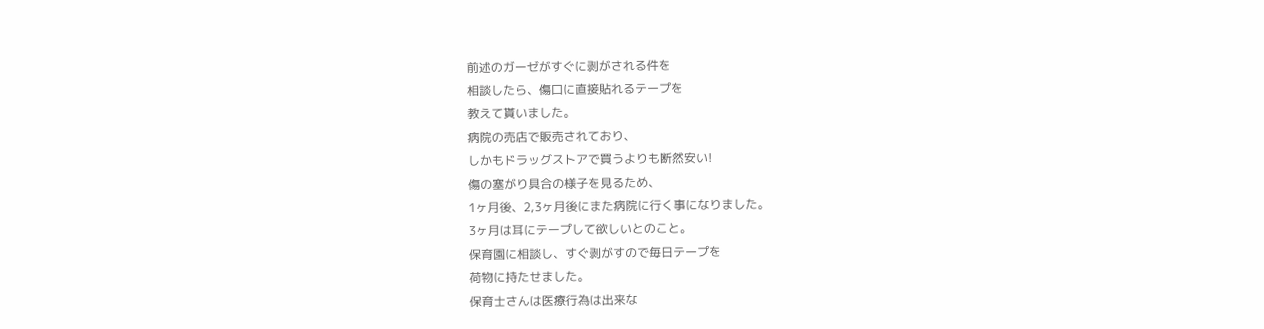前述のガーゼがすぐに剥がされる件を
相談したら、傷口に直接貼れるテープを
教えて貰いました。
病院の売店で販売されており、
しかもドラッグストアで買うよりも断然安い!
傷の塞がり具合の様子を見るため、
1ヶ月後、2,3ヶ月後にまた病院に行く事になりました。
3ヶ月は耳にテープして欲しいとのこと。
保育園に相談し、すぐ剥がすので毎日テープを
荷物に持たせました。
保育士さんは医療行為は出来な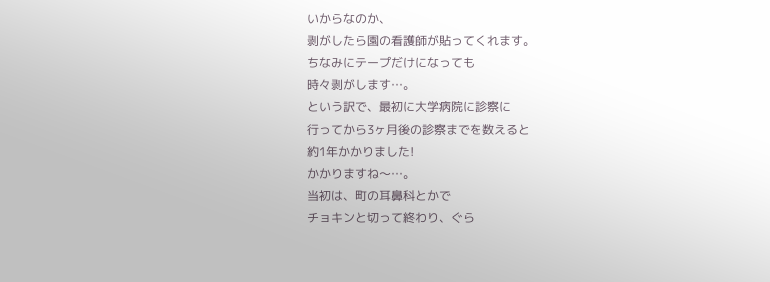いからなのか、
剥がしたら園の看護師が貼ってくれます。
ちなみにテープだけになっても
時々剥がします…。
という訳で、最初に大学病院に診察に
行ってから3ヶ月後の診察までを数えると
約1年かかりました!
かかりますね〜…。
当初は、町の耳鼻科とかで
チョキンと切って終わり、ぐら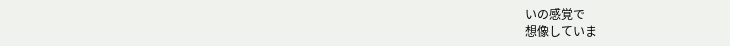いの感覚で
想像していま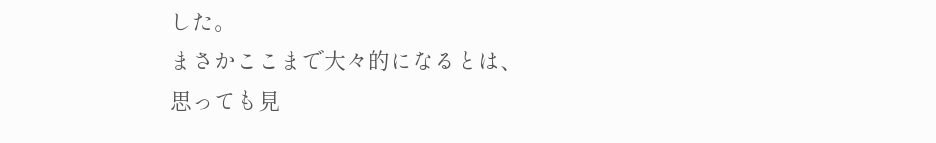した。
まさかここまで大々的になるとは、
思っても見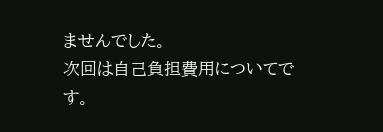ませんでした。
次回は自己負担費用についてです。